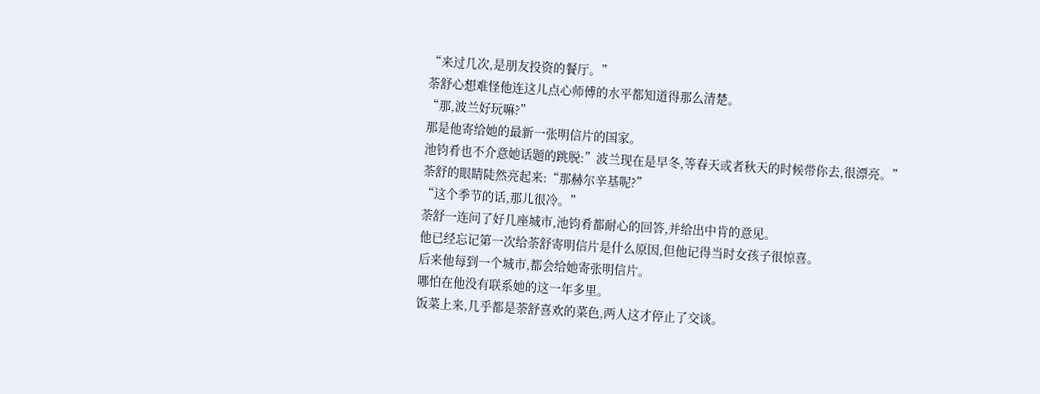“来过几次,是朋友投资的餐厅。”
荼舒心想难怪他连这儿点心师傅的水平都知道得那么清楚。
“那,波兰好玩嘛?”
那是他寄给她的最新一张明信片的国家。
池钧肴也不介意她话题的跳脱:”波兰现在是早冬,等春天或者秋天的时候带你去,很漂亮。”
荼舒的眼睛陡然亮起来:“那赫尔辛基呢?”
“这个季节的话,那儿很冷。”
荼舒一连问了好几座城市,池钧肴都耐心的回答,并给出中肯的意见。
他已经忘记第一次给荼舒寄明信片是什么原因,但他记得当时女孩子很惊喜。
后来他每到一个城市,都会给她寄张明信片。
哪怕在他没有联系她的这一年多里。
饭菜上来,几乎都是荼舒喜欢的菜色,两人这才停止了交谈。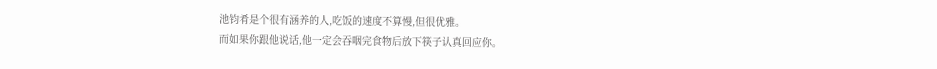池钧肴是个很有涵养的人,吃饭的速度不算慢,但很优雅。
而如果你跟他说话,他一定会吞咽完食物后放下筷子认真回应你。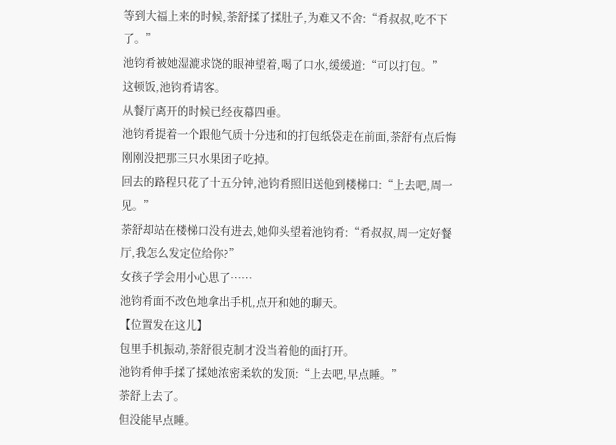等到大福上来的时候,荼舒揉了揉肚子,为难又不舍:“肴叔叔,吃不下了。”
池钧肴被她湿漉求饶的眼神望着,喝了口水,缓缓道:“可以打包。”
这顿饭,池钧肴请客。
从餐厅离开的时候已经夜幕四垂。
池钧肴提着一个跟他气质十分违和的打包纸袋走在前面,荼舒有点后悔刚刚没把那三只水果团子吃掉。
回去的路程只花了十五分钟,池钧肴照旧送他到楼梯口:“上去吧,周一见。”
荼舒却站在楼梯口没有进去,她仰头望着池钧肴:“肴叔叔,周一定好餐厅,我怎么发定位给你?”
女孩子学会用小心思了……
池钧肴面不改色地拿出手机,点开和她的聊天。
【位置发在这儿】
包里手机振动,荼舒很克制才没当着他的面打开。
池钧肴伸手揉了揉她浓密柔软的发顶:“上去吧,早点睡。”
荼舒上去了。
但没能早点睡。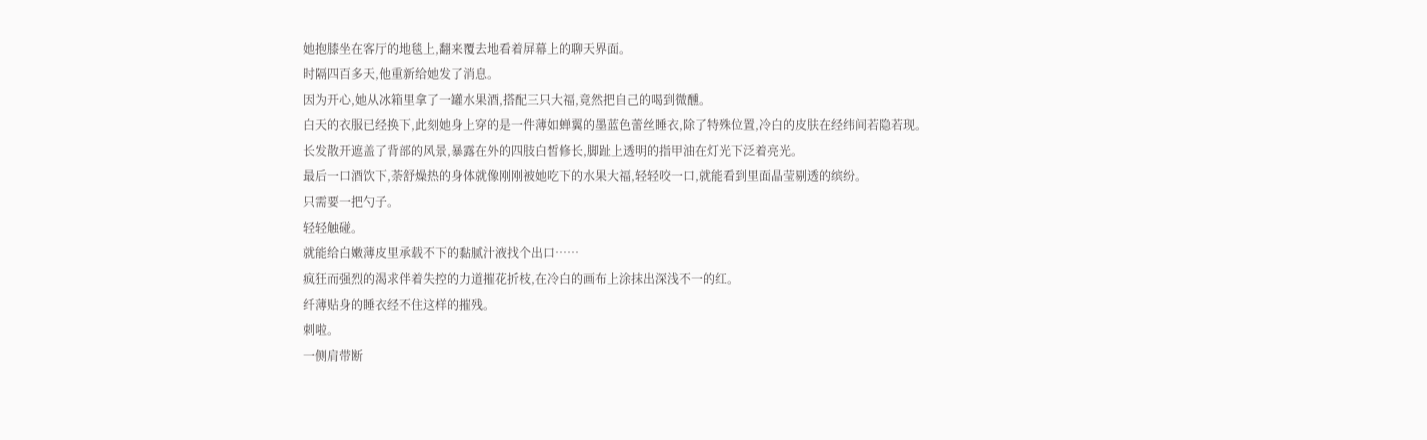她抱膝坐在客厅的地毯上,翻来覆去地看着屏幕上的聊天界面。
时隔四百多天,他重新给她发了消息。
因为开心,她从冰箱里拿了一罐水果酒,搭配三只大福,竟然把自己的喝到微醺。
白天的衣服已经换下,此刻她身上穿的是一件薄如蝉翼的墨蓝色蕾丝睡衣,除了特殊位置,冷白的皮肤在经纬间若隐若现。
长发散开遮盖了背部的风景,暴露在外的四肢白皙修长,脚趾上透明的指甲油在灯光下泛着亮光。
最后一口酒饮下,荼舒燥热的身体就像刚刚被她吃下的水果大福,轻轻咬一口,就能看到里面晶莹剔透的缤纷。
只需要一把勺子。
轻轻触碰。
就能给白嫩薄皮里承载不下的黏腻汁液找个出口……
疯狂而强烈的渴求伴着失控的力道摧花折枝,在冷白的画布上涂抹出深浅不一的红。
纤薄贴身的睡衣经不住这样的摧残。
刺啦。
一侧肩带断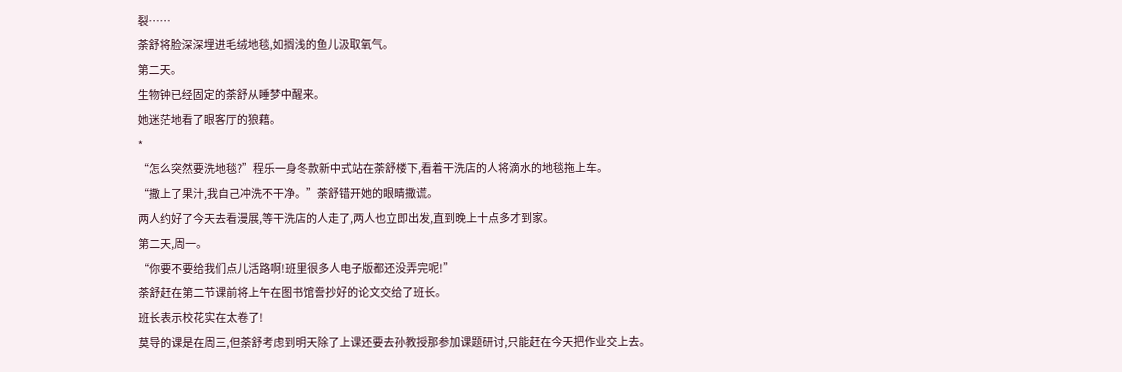裂……
荼舒将脸深深埋进毛绒地毯,如搁浅的鱼儿汲取氧气。
第二天。
生物钟已经固定的荼舒从睡梦中醒来。
她迷茫地看了眼客厅的狼藉。
*
“怎么突然要洗地毯?”程乐一身冬款新中式站在荼舒楼下,看着干洗店的人将滴水的地毯拖上车。
“撒上了果汁,我自己冲洗不干净。”荼舒错开她的眼睛撒谎。
两人约好了今天去看漫展,等干洗店的人走了,两人也立即出发,直到晚上十点多才到家。
第二天,周一。
“你要不要给我们点儿活路啊!班里很多人电子版都还没弄完呢!”
荼舒赶在第二节课前将上午在图书馆誊抄好的论文交给了班长。
班长表示校花实在太卷了!
莫导的课是在周三,但荼舒考虑到明天除了上课还要去孙教授那参加课题研讨,只能赶在今天把作业交上去。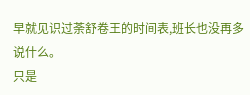早就见识过荼舒卷王的时间表,班长也没再多说什么。
只是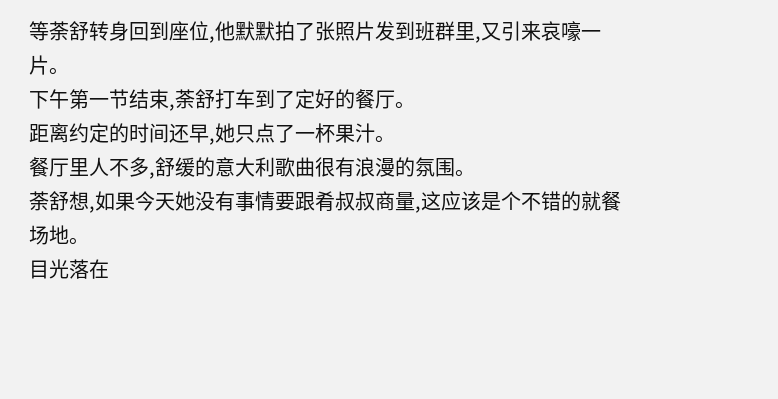等荼舒转身回到座位,他默默拍了张照片发到班群里,又引来哀嚎一片。
下午第一节结束,荼舒打车到了定好的餐厅。
距离约定的时间还早,她只点了一杯果汁。
餐厅里人不多,舒缓的意大利歌曲很有浪漫的氛围。
荼舒想,如果今天她没有事情要跟肴叔叔商量,这应该是个不错的就餐场地。
目光落在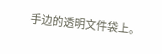手边的透明文件袋上。